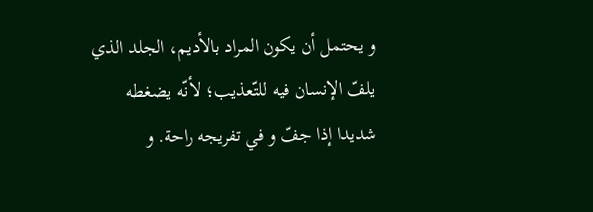و يحتمل أن يكون المراد بالأديم، الجلد الذي يلفّ الإنسان فيه للتّعذيب؛ لأنّه يضغطه شديدا إذا جفّ و في تفريجه راحة. و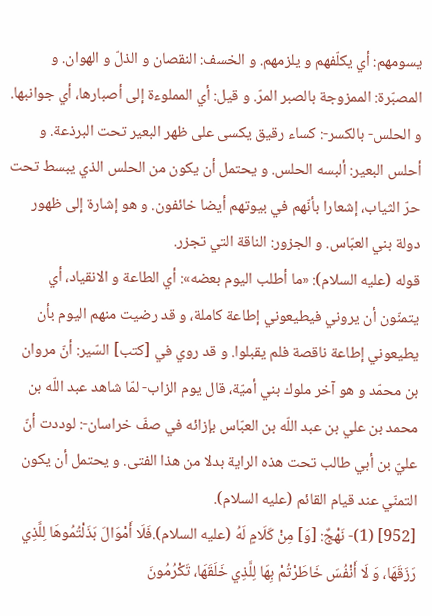يسومهم: أي يكلّفهم و يلزمهم. و الخسف: النقصان و الذلّ و الهوان. و المصبّرة: الممزوجة بالصبر المرّ. و قيل: أي المملوءة إلى أصبارها، أي جوانبها. و الحلس- بالكسر-: كساء رقيق يكسى على ظهر البعير تحت البرذعة. و أحلس البعير: ألبسه الحلس. و يحتمل أن يكون من الحلس الذي يبسط تحت حرّ الثياب، إشعارا بأنّهم في بيوتهم أيضا خائفون. و هو إشارة إلى ظهور دولة بني العبّاس. و الجزور: الناقة التي تجزر.
قوله (عليه السلام): «ما أطلب اليوم بعضه»: أي الطاعة و الانقياد، أي يتمنّون أن يروني فيطيعوني إطاعة كاملة، و قد رضيت منهم اليوم بأن يطيعوني إطاعة ناقصة فلم يقبلوا. و قد روي في [كتب] السّير: أنّ مروان بن محمّد و هو آخر ملوك بني أميّة، قال يوم الزاب- لمّا شاهد عبد اللّه بن محمد بن علي بن عبد اللّه بن العبّاس بإزائه في صفّ خراسان-: لوددت أنّ عليّ بن أبي طالب تحت هذه الراية بدلا من هذا الفتى. و يحتمل أن يكون التمنّي عند قيام القائم (عليه السلام).
[952] (1)- نَهْجٌ: [وَ] مِنْ كَلَامٍ لَهُ (عليه السلام).فَلَا أَمْوَالَ بَذَلْتُمُوهَا لِلَّذِي رَزَقَهَا، وَ لَا أَنْفُسَ خَاطَرْتُمْ بِهَا لِلَّذِي خَلَقَهَا، تَكْرُمُونَ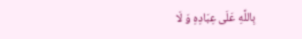بِاللَّهِ عَلَى عِبَادِهِ وَ لَا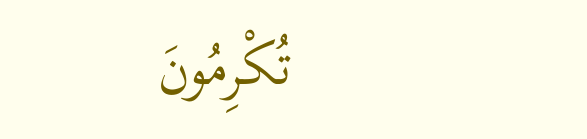تُكْرِمُونَ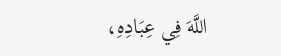اللَّهَ فِي عِبَادِهِ،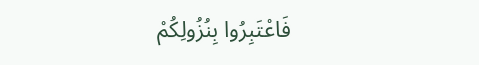فَاعْتَبِرُوا بِنُزُولِكُمْ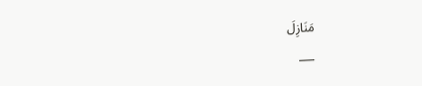مَنَازِلَ
___